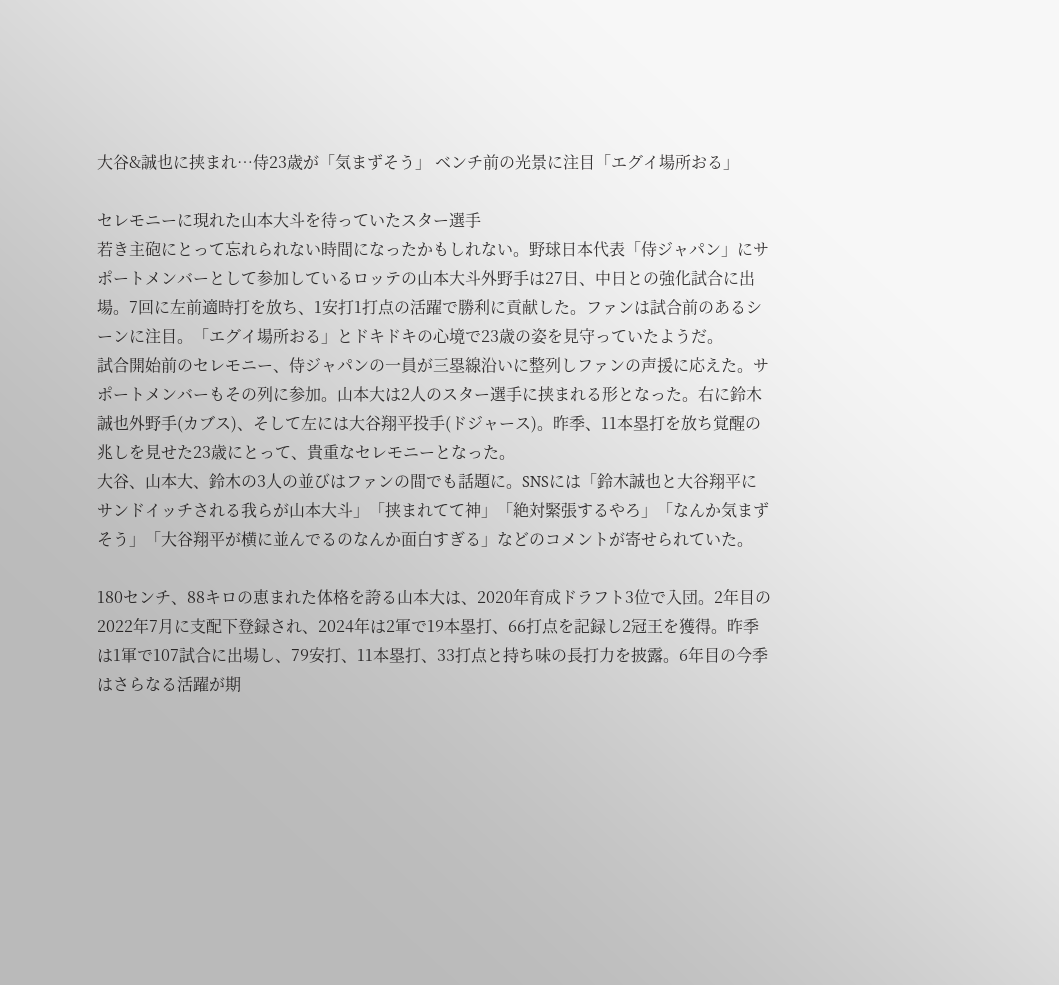大谷&誠也に挟まれ…侍23歳が「気まずそう」 ベンチ前の光景に注目「エグイ場所おる」

セレモニーに現れた山本大斗を待っていたスター選手
若き主砲にとって忘れられない時間になったかもしれない。野球日本代表「侍ジャパン」にサポートメンバーとして参加しているロッテの山本大斗外野手は27日、中日との強化試合に出場。7回に左前適時打を放ち、1安打1打点の活躍で勝利に貢献した。ファンは試合前のあるシーンに注目。「エグイ場所おる」とドキドキの心境で23歳の姿を見守っていたようだ。
試合開始前のセレモニー、侍ジャパンの一員が三塁線沿いに整列しファンの声援に応えた。サポートメンバーもその列に参加。山本大は2人のスター選手に挟まれる形となった。右に鈴木誠也外野手(カブス)、そして左には大谷翔平投手(ドジャース)。昨季、11本塁打を放ち覚醒の兆しを見せた23歳にとって、貴重なセレモニーとなった。
大谷、山本大、鈴木の3人の並びはファンの間でも話題に。SNSには「鈴木誠也と大谷翔平にサンドイッチされる我らが山本大斗」「挟まれてて神」「絶対緊張するやろ」「なんか気まずそう」「大谷翔平が横に並んでるのなんか面白すぎる」などのコメントが寄せられていた。

180センチ、88キロの恵まれた体格を誇る山本大は、2020年育成ドラフト3位で入団。2年目の2022年7月に支配下登録され、2024年は2軍で19本塁打、66打点を記録し2冠王を獲得。昨季は1軍で107試合に出場し、79安打、11本塁打、33打点と持ち味の長打力を披露。6年目の今季はさらなる活躍が期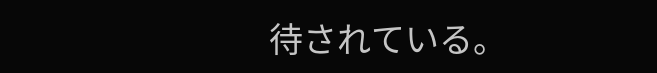待されている。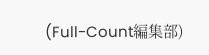(Full-Count編集部)